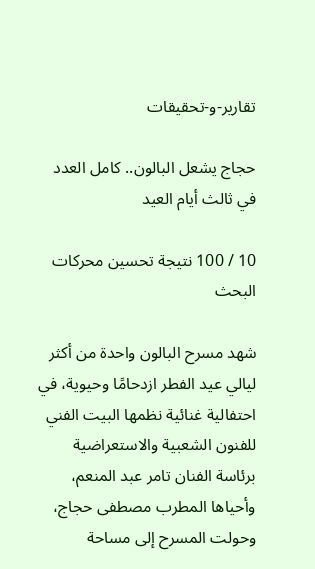تقارير-و-تحقيقات

حجاج يشعل البالون.. كامل العدد في ثالث أيام العيد

10 / 100 نتيجة تحسين محركات البحث

شهد مسرح البالون واحدة من أكثر ليالي عيد الفطر ازدحامًا وحيوية، في احتفالية غنائية نظمها البيت الفني للفنون الشعبية والاستعراضية برئاسة الفنان تامر عبد المنعم، وأحياها المطرب مصطفى حجاج، وحولت المسرح إلى مساحة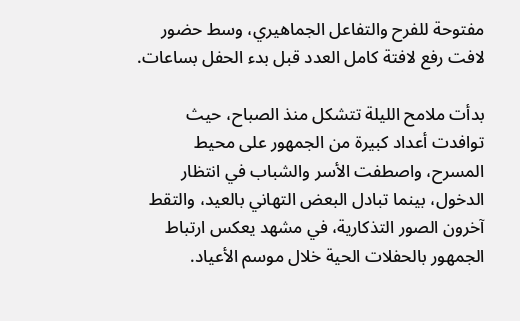مفتوحة للفرح والتفاعل الجماهيري، وسط حضور لافت رفع لافتة كامل العدد قبل بدء الحفل بساعات.

بدأت ملامح الليلة تتشكل منذ الصباح، حيث توافدت أعداد كبيرة من الجمهور على محيط المسرح، واصطفت الأسر والشباب في انتظار الدخول، بينما تبادل البعض التهاني بالعيد، والتقط آخرون الصور التذكارية، في مشهد يعكس ارتباط الجمهور بالحفلات الحية خلال موسم الأعياد.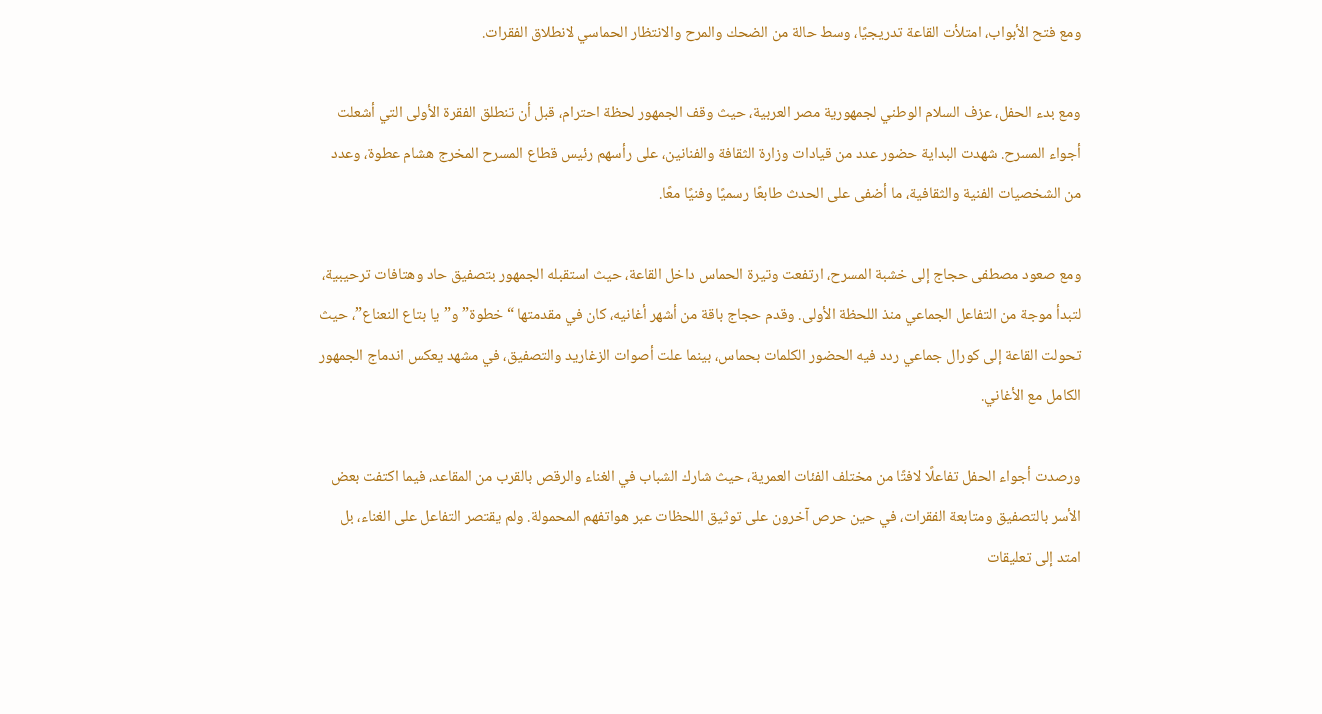ومع فتح الأبواب، امتلأت القاعة تدريجيًا، وسط حالة من الضحك والمرح والانتظار الحماسي لانطلاق الفقرات.

ومع بدء الحفل، عزف السلام الوطني لجمهورية مصر العربية، حيث وقف الجمهور لحظة احترام، قبل أن تنطلق الفقرة الأولى التي أشعلت أجواء المسرح. شهدت البداية حضور عدد من قيادات وزارة الثقافة والفنانين، على رأسهم رئيس قطاع المسرح المخرج هشام عطوة، وعدد من الشخصيات الفنية والثقافية، ما أضفى على الحدث طابعًا رسميًا وفنيًا معًا.

ومع صعود مصطفى حجاج إلى خشبة المسرح، ارتفعت وتيرة الحماس داخل القاعة، حيث استقبله الجمهور بتصفيق حاد وهتافات ترحيبية، لتبدأ موجة من التفاعل الجماعي منذ اللحظة الأولى. وقدم حجاج باقة من أشهر أغانيه، كان في مقدمتها “خطوة” و”يا بتاع النعناع”، حيث تحولت القاعة إلى كورال جماعي ردد فيه الحضور الكلمات بحماس، بينما علت أصوات الزغاريد والتصفيق، في مشهد يعكس اندماج الجمهور الكامل مع الأغاني.

ورصدت أجواء الحفل تفاعلًا لافتًا من مختلف الفئات العمرية، حيث شارك الشباب في الغناء والرقص بالقرب من المقاعد، فيما اكتفت بعض الأسر بالتصفيق ومتابعة الفقرات، في حين حرص آخرون على توثيق اللحظات عبر هواتفهم المحمولة. ولم يقتصر التفاعل على الغناء، بل امتد إلى تعليقات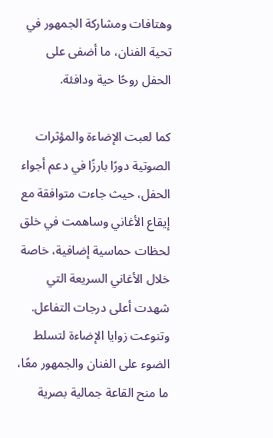وهتافات ومشاركة الجمهور في تحية الفنان، ما أضفى على الحفل روحًا حية ودافئة.

كما لعبت الإضاءة والمؤثرات الصوتية دورًا بارزًا في دعم أجواء الحفل، حيث جاءت متوافقة مع إيقاع الأغاني وساهمت في خلق لحظات حماسية إضافية، خاصة خلال الأغاني السريعة التي شهدت أعلى درجات التفاعل. وتنوعت زوايا الإضاءة لتسلط الضوء على الفنان والجمهور معًا، ما منح القاعة جمالية بصرية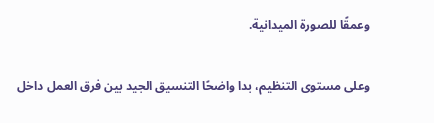وعمقًا للصورة الميدانية.

وعلى مستوى التنظيم، بدا واضحًا التنسيق الجيد بين فرق العمل داخل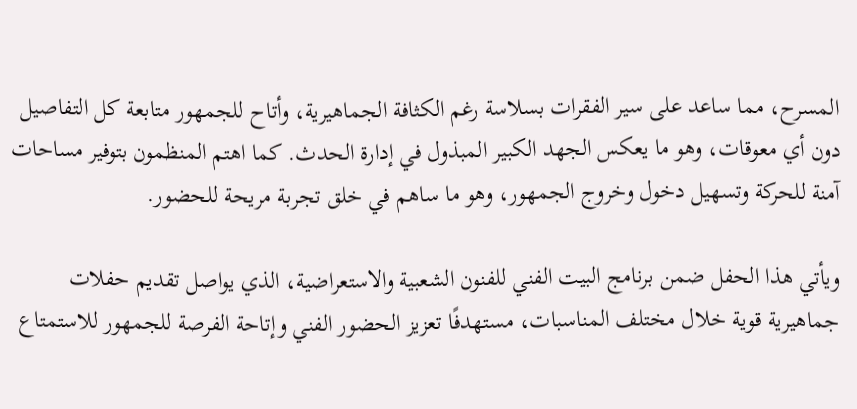المسرح، مما ساعد على سير الفقرات بسلاسة رغم الكثافة الجماهيرية، وأتاح للجمهور متابعة كل التفاصيل دون أي معوقات، وهو ما يعكس الجهد الكبير المبذول في إدارة الحدث. كما اهتم المنظمون بتوفير مساحات آمنة للحركة وتسهيل دخول وخروج الجمهور، وهو ما ساهم في خلق تجربة مريحة للحضور.

ويأتي هذا الحفل ضمن برنامج البيت الفني للفنون الشعبية والاستعراضية، الذي يواصل تقديم حفلات جماهيرية قوية خلال مختلف المناسبات، مستهدفًا تعزيز الحضور الفني وإتاحة الفرصة للجمهور للاستمتاع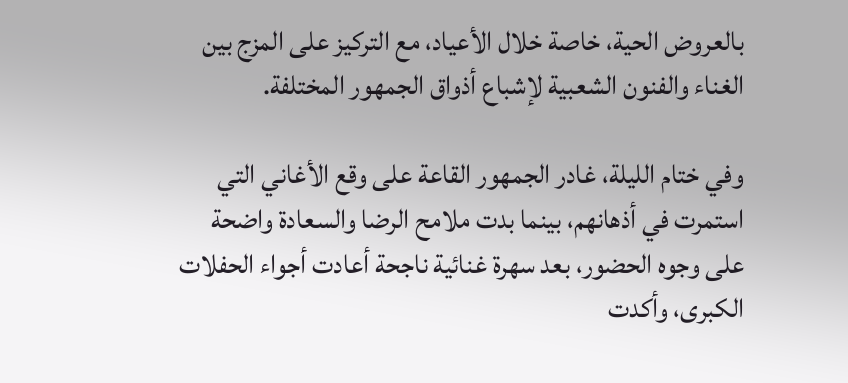بالعروض الحية، خاصة خلال الأعياد، مع التركيز على المزج بين الغناء والفنون الشعبية لإشباع أذواق الجمهور المختلفة.

وفي ختام الليلة، غادر الجمهور القاعة على وقع الأغاني التي استمرت في أذهانهم، بينما بدت ملامح الرضا والسعادة واضحة على وجوه الحضور، بعد سهرة غنائية ناجحة أعادت أجواء الحفلات الكبرى، وأكدت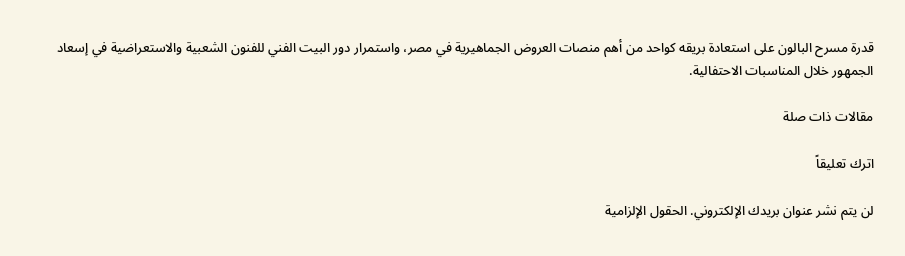قدرة مسرح البالون على استعادة بريقه كواحد من أهم منصات العروض الجماهيرية في مصر، واستمرار دور البيت الفني للفنون الشعبية والاستعراضية في إسعاد الجمهور خلال المناسبات الاحتفالية.

مقالات ذات صلة

اترك تعليقاً

لن يتم نشر عنوان بريدك الإلكتروني. الحقول الإلزامية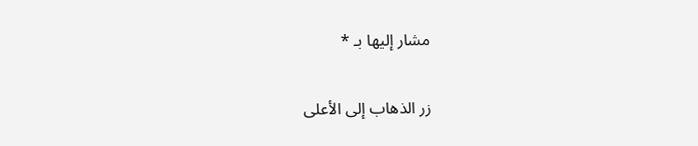مشار إليها بـ *

زر الذهاب إلى الأعلى